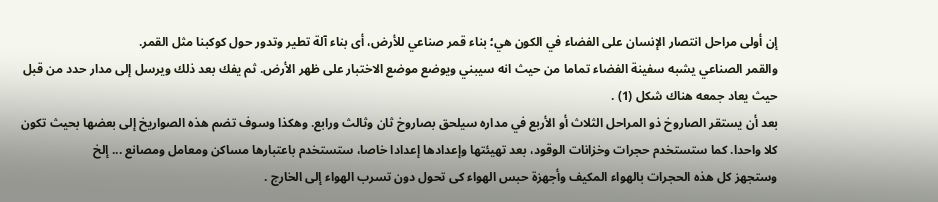إن أولى مراحل انتصار الإنسان على الفضاء في الكون هي؛ بناء قمر صناعي للأرض، أى بناء آلة تطير وتدور حول كوكبنا مثل القمر.
والقمر الصناعي يشبه سفينة الفضاء تماما من حيث انه سيبني ويوضع موضع الاختبار على ظهر الأرض. ثم يفك بعد ذلك ويرسل إلى مدار حدد من قبل حيث يعاد جمعه هناك شكل (1) .
بعد أن يستقر الصاروخ ذو المراحل الثلاث أو الأربع في مداره سيلحق بصاروخ ثان وثالث ورابع. وهكذا وسوف تضم هذه الصواريخ إلى بعضها بحيث تكون كلا واحدا. كما ستستخدم حجرات وخزانات الوقود، بعد تهيئتها وإعدادها إعدادا خاصا، ستستخدم باعتبارها مساكن ومعامل ومصانع ... إلخ
وستجهز كل هذه الحجرات بالهواء المكيف وأجهزة حبس الهواء کی تحول دون تسرب الهواء إلى الخارج .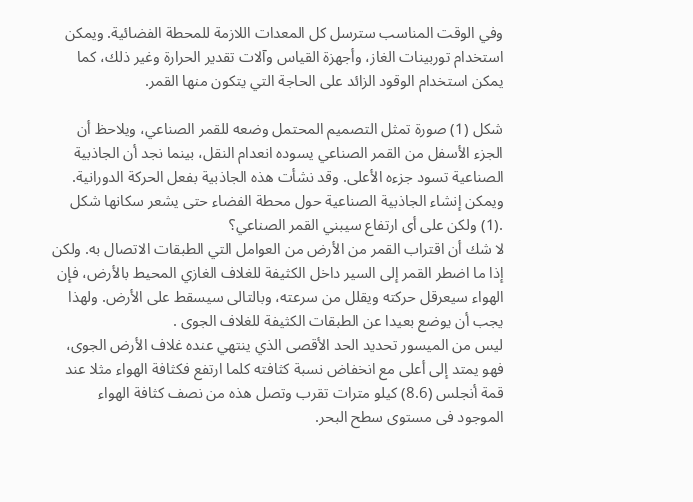وفي الوقت المناسب سترسل كل المعدات اللازمة للمحطة الفضائية. ويمكن استخدام توربينات الغاز، وأجهزة القياس وآلات تقدير الحرارة وغير ذلك، كما يمكن استخدام الوقود الزائد على الحاجة التي يتكون منها القمر.

شکل (1) صورة تمثل التصميم المحتمل وضعه للقمر الصناعي، ويلاحظ أن الجزء الأسفل من القمر الصناعي يسوده انعدام النقل، بينما نجد أن الجاذبية الصناعية تسود جزءه الأعلى. وقد نشأت هذه الجاذبية بفعل الحركة الدورانية.
ويمكن إنشاء الجاذبية الصناعية حول محطة الفضاء حتى يشعر سكانها شكل .(1) ولكن على أى ارتفاع سيبني القمر الصناعي؟
لا شك أن اقتراب القمر من الأرض من العوامل التي الطبقات الاتصال به. ولكن إذا ما اضطر القمر إلى السير داخل الكثيفة للغلاف الغازي المحيط بالأرض، فإن الهواء سيعرقل حركته ويقلل من سرعته، وبالتالى سيسقط على الأرض. ولهذا يجب أن يوضع بعيدا عن الطبقات الكثيفة للغلاف الجوى .
ليس من الميسور تحديد الحد الأقصى الذي ينتهي عنده غلاف الأرض الجوى، فهو يمتد إلى أعلى مع انخفاض نسبة كثافته كلما ارتفع فكثافة الهواء مثلا عند قمة أنجلس (8.6) كيلو مترات تقرب وتصل هذه من نصف كثافة الهواء الموجود فى مستوى سطح البحر.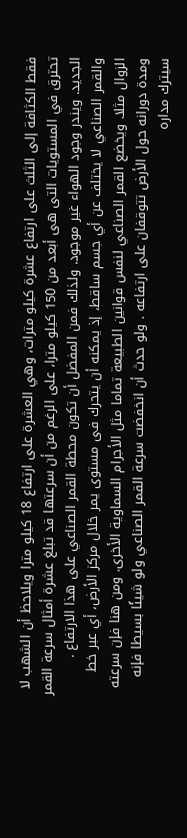فقط الكثافة إلى الثلث على ارتفاع عشرة كيلو مترات، وهي العشرة على ارتفاع 18 كيلو مترا ويلاحظ أن الشهب لا تحترق في المستويات التى هى أبعد من 150 كيلو مترا، على الرغم من أن سرعتها قد تبلغ عشرة أمثال سرعة القمر الجديد. ويندر وجود الهواء غير موجود. ولذلك فمن المفضل أن تكون محطة القمر الصناعي على هذا الارتفاع .
والقمر الصناعي لا يختلف عن أي جسم ساقط، إذ يمكنه أن يتحرك فى مستوى يمر خلال مركز الأرض، أي عبر خط الزوال مثلا. ويخضع القمر الصناعي لنفس قوانين الطبيعة تماما مثل الأجرام السماوية الأخرى. ومن هنا فإن سرعته ومدة دورانه حول الأرض تتوقفان على ارتفاعه . ولو حدث أن انخفضت سرعة القمر الصناعي ولو شيئًا بسيطا فإنه سيترك مداره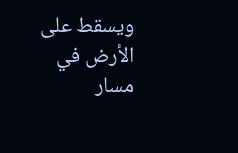ويسقط على الأرض في مسار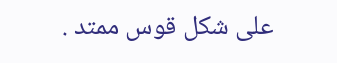على شكل قوس ممتد .